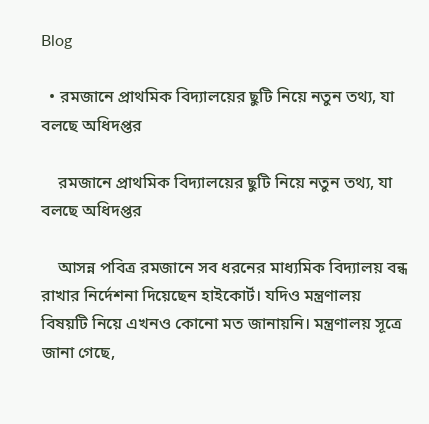Blog

  • রমজানে প্রাথমিক বিদ্যালয়ের ছুটি নিয়ে নতুন তথ্য, যা বলছে অধিদপ্তর

    রমজানে প্রাথমিক বিদ্যালয়ের ছুটি নিয়ে নতুন তথ্য, যা বলছে অধিদপ্তর

    আসন্ন পবিত্র রমজানে সব ধরনের মাধ্যমিক বিদ্যালয় বন্ধ রাখার নির্দেশনা দিয়েছেন হাইকোর্ট। যদিও মন্ত্রণালয় বিষয়টি নিয়ে এখনও কোনো মত জানায়নি। মন্ত্রণালয় সূত্রে জানা গেছে,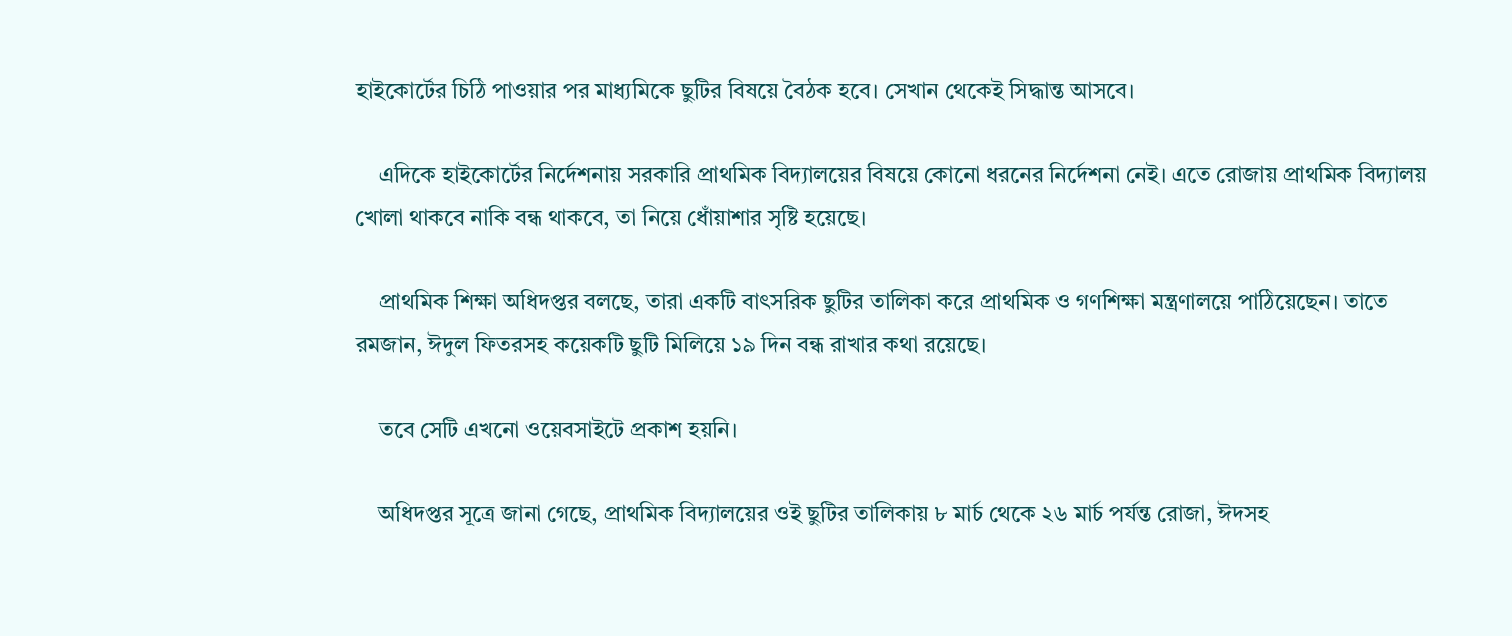হাইকোর্টের চিঠি পাওয়ার পর মাধ্যমিকে ছুটির বিষয়ে বৈঠক হবে। সেখান থেকেই সিদ্ধান্ত আসবে।

    এদিকে হাইকোর্টের নির্দেশনায় সরকারি প্রাথমিক বিদ্যালয়ের বিষয়ে কোনো ধরনের নির্দেশনা নেই। এতে রোজায় প্রাথমিক বিদ্যালয় খোলা থাকবে নাকি বন্ধ থাকবে, তা নিয়ে ধোঁয়াশার সৃষ্টি হয়েছে।

    প্রাথমিক শিক্ষা অধিদপ্তর বলছে, তারা একটি বাৎসরিক ছুটির তালিকা করে প্রাথমিক ও গণশিক্ষা মন্ত্রণালয়ে পাঠিয়েছেন। তাতে রমজান, ঈদুল ফিতরসহ কয়েকটি ছুটি মিলিয়ে ১৯ দিন বন্ধ রাখার কথা রয়েছে।

    তবে সেটি এখনো ওয়েবসাইটে প্রকাশ হয়নি।

    অধিদপ্তর সূত্রে জানা গেছে, প্রাথমিক বিদ্যালয়ের ওই ছুটির তালিকায় ৮ মার্চ থেকে ২৬ মার্চ পর্যন্ত রোজা, ঈদসহ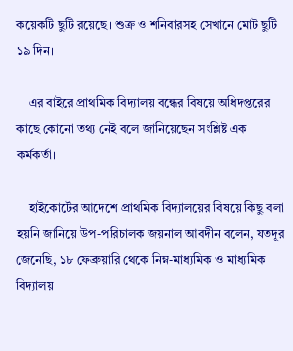কয়েকটি ছুটি রয়েছে। শুক্র ও শনিবারসহ সেখানে মোট ছুটি ১৯ দিন।

    এর বাইরে প্রাথমিক বিদ্যালয় বন্ধের বিষয়ে অধিদপ্তরের কাছে কোনো তথ্য নেই বলে জানিয়েছেন সংশ্লিষ্ট এক কর্মকর্তা।

    হাইকোর্টের আদেশে প্রাথমিক বিদ্যালয়ের বিষয়ে কিছু বলা হয়নি জানিয়ে উপ-পরিচালক জয়নাল আবদীন বলেন, যতদূর জেনেছি, ১৮ ফেব্রুয়ারি থেকে নিম্ন-মাধ্যমিক ও মাধ্যমিক বিদ্যালয়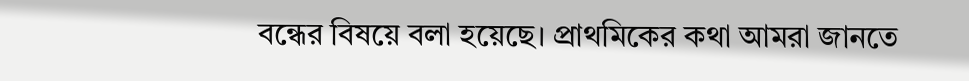বন্ধের বিষয়ে বলা হয়েছে। প্রাথমিকের কথা আমরা জানতে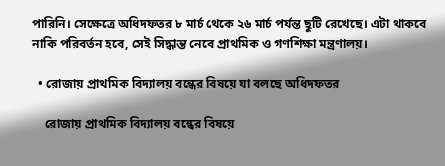পারিনি। সেক্ষেত্রে অধিদফতর ৮ মার্চ থেকে ২৬ মার্চ পর্যন্ত ছুটি রেখেছে। এটা থাকবে নাকি পরিবর্তন হবে, সেই সিদ্ধান্ত নেবে প্রাথমিক ও গণশিক্ষা মন্ত্রণালয়।

  • রোজায় প্রাথমিক বিদ্যালয় বন্ধের বিষয়ে যা বলছে অধিদফতর

    রোজায় প্রাথমিক বিদ্যালয় বন্ধের বিষয়ে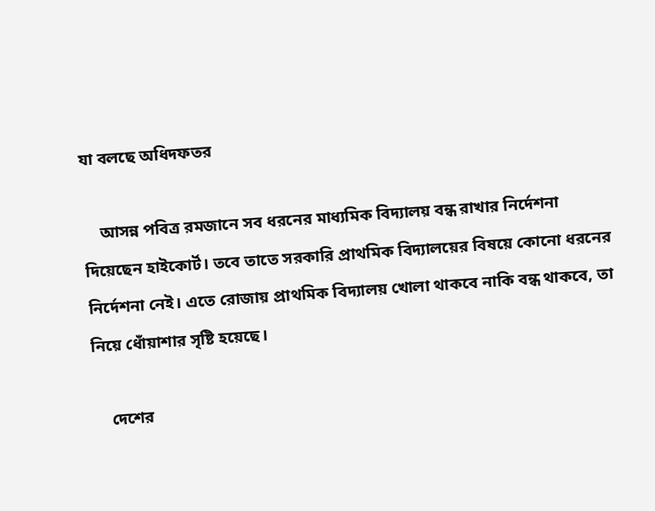যা বলছে অধিদফতর

    আসন্ন পবিত্র রমজানে সব ধরনের মাধ্যমিক বিদ্যালয় বন্ধ রাখার নির্দেশনা দিয়েছেন হাইকোর্ট। তবে তাতে সরকারি প্রাথমিক বিদ্যালয়ের বিষয়ে কোনো ধরনের নির্দেশনা নেই। এতে রোজায় প্রাথমিক বিদ্যালয় খোলা থাকবে নাকি বন্ধ থাকবে, তা নিয়ে ধোঁয়াশার সৃষ্টি হয়েছে।

    দেশের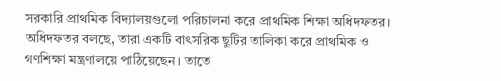সরকারি প্রাথমিক বিদ্যালয়গুলো পরিচালনা করে প্রাথমিক শিক্ষা অধিদফতর। অধিদফতর বলছে, তারা একটি বাৎসরিক ছুটির তালিকা করে প্রাথমিক ও গণশিক্ষা মন্ত্রণালয়ে পাঠিয়েছেন। তাতে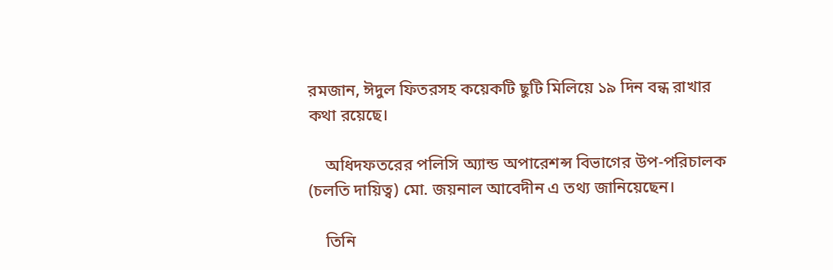রমজান, ঈদুল ফিতরসহ কয়েকটি ছুটি মিলিয়ে ১৯ দিন বন্ধ রাখার কথা রয়েছে।

    অধিদফতরের পলিসি অ্যান্ড অপারেশন্স বিভাগের উপ-পরিচালক (চলতি দায়িত্ব) মো. জয়নাল আবেদীন এ তথ্য জানিয়েছেন।

    তিনি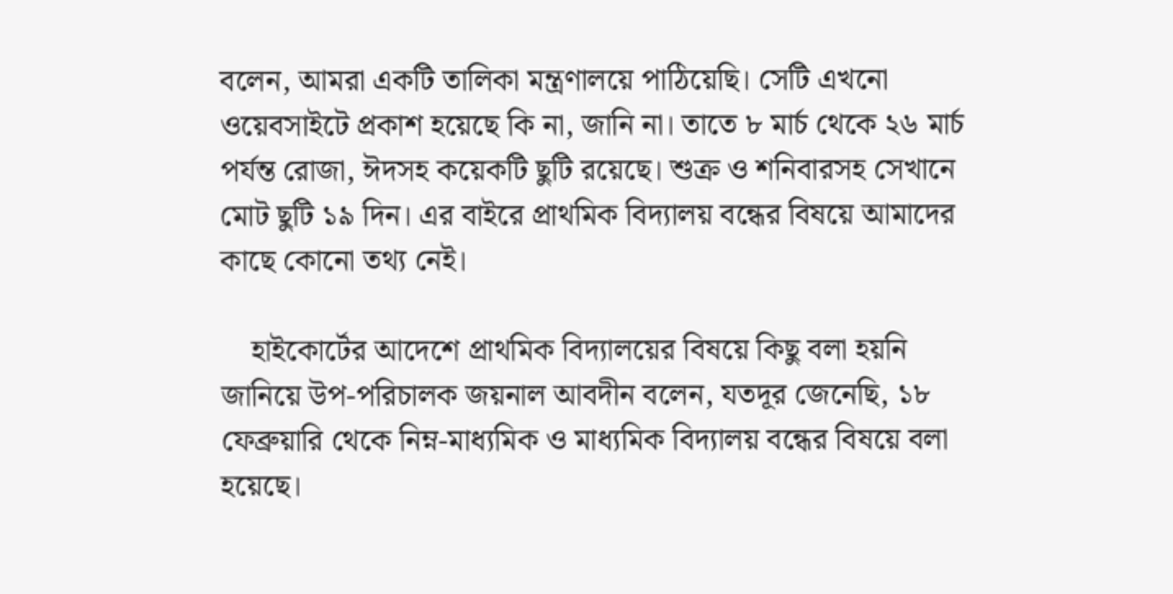বলেন, আমরা একটি তালিকা মন্ত্রণালয়ে পাঠিয়েছি। সেটি এখনো ওয়েবসাইটে প্রকাশ হয়েছে কি না, জানি না। তাতে ৮ মার্চ থেকে ২৬ মার্চ পর্যন্ত রোজা, ঈদসহ কয়েকটি ছুটি রয়েছে। শুক্র ও শনিবারসহ সেখানে মোট ছুটি ১৯ দিন। এর বাইরে প্রাথমিক বিদ্যালয় বন্ধের বিষয়ে আমাদের কাছে কোনো তথ্য নেই।

    হাইকোর্টের আদেশে প্রাথমিক বিদ্যালয়ের বিষয়ে কিছু বলা হয়নি জানিয়ে উপ-পরিচালক জয়নাল আবদীন বলেন, যতদূর জেনেছি, ১৮ ফেব্রুয়ারি থেকে নিম্ন-মাধ্যমিক ও মাধ্যমিক বিদ্যালয় বন্ধের বিষয়ে বলা হয়েছে।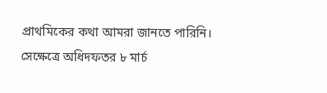প্রাথমিকের কথা আমরা জানতে পারিনি। সেক্ষেত্রে অধিদফতর ৮ মার্চ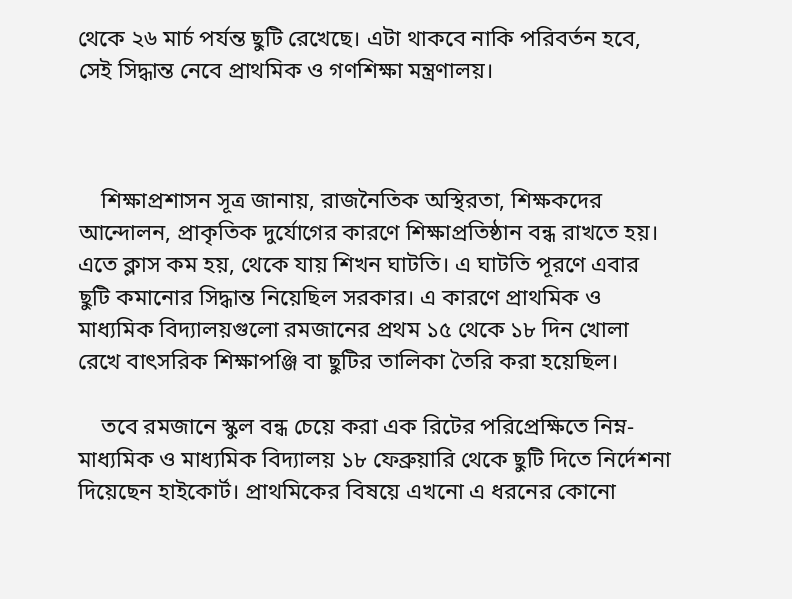থেকে ২৬ মার্চ পর্যন্ত ছুটি রেখেছে। এটা থাকবে নাকি পরিবর্তন হবে, সেই সিদ্ধান্ত নেবে প্রাথমিক ও গণশিক্ষা মন্ত্রণালয়।



    শিক্ষাপ্রশাসন সূত্র জানায়, রাজনৈতিক অস্থিরতা, শিক্ষকদের আন্দোলন, প্রাকৃতিক দুর্যোগের কারণে শিক্ষাপ্রতিষ্ঠান বন্ধ রাখতে হয়। এতে ক্লাস কম হয়, থেকে যায় শিখন ঘাটতি। এ ঘাটতি পূরণে এবার ছুটি কমানোর সিদ্ধান্ত নিয়েছিল সরকার। এ কারণে প্রাথমিক ও মাধ্যমিক বিদ্যালয়গুলো রমজানের প্রথম ১৫ থেকে ১৮ দিন খোলা রেখে বাৎসরিক শিক্ষাপঞ্জি বা ছুটির তালিকা তৈরি করা হয়েছিল।

    তবে রমজানে স্কুল বন্ধ চেয়ে করা এক রিটের পরিপ্রেক্ষিতে নিম্ন-মাধ্যমিক ও মাধ্যমিক বিদ্যালয় ১৮ ফেব্রুয়ারি থেকে ছুটি দিতে নির্দেশনা দিয়েছেন হাইকোর্ট। প্রাথমিকের বিষয়ে এখনো এ ধরনের কোনো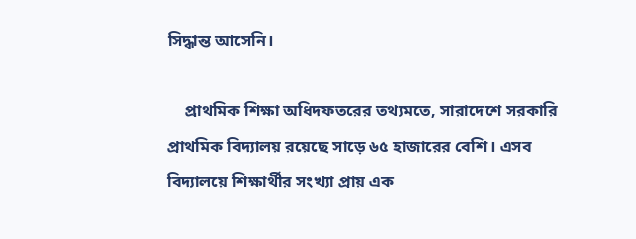সিদ্ধান্ত আসেনি।

    প্রাথমিক শিক্ষা অধিদফতরের তথ্যমতে, সারাদেশে সরকারি প্রাথমিক বিদ্যালয় রয়েছে সাড়ে ৬৫ হাজারের বেশি। এসব বিদ্যালয়ে শিক্ষার্থীর সংখ্যা প্রায় এক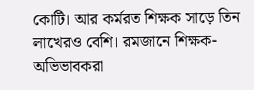কোটি। আর কর্মরত শিক্ষক সাড়ে তিন লাখেরও বেশি। রমজানে শিক্ষক-অভিভাবকরা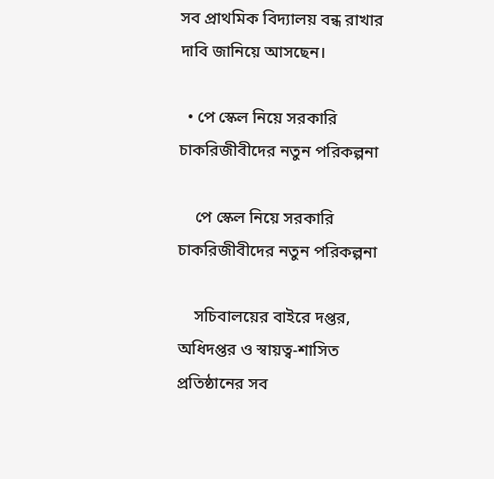সব প্রাথমিক বিদ্যালয় বন্ধ রাখার দাবি জানিয়ে আসছেন।

  • পে স্কেল নিয়ে সরকারি চাকরিজীবীদের নতুন পরিকল্পনা

    পে স্কেল নিয়ে সরকারি চাকরিজীবীদের নতুন পরিকল্পনা

    সচিবালয়ের বাইরে দপ্তর, অধিদপ্তর ও স্বায়ত্ব-শাসিত প্রতিষ্ঠানের সব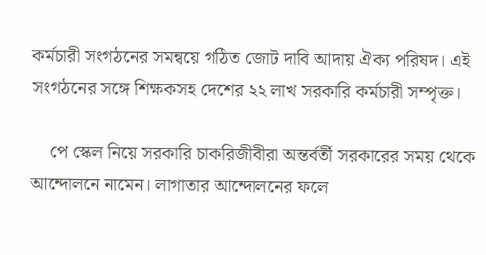কর্মচারী সংগঠনের সমন্বয়ে গঠিত জোট দাবি আদায় ঐক্য পরিষদ। এই সংগঠনের সঙ্গে শিক্ষকসহ দেশের ২২ লাখ সরকারি কর্মচারী সম্পৃক্ত।

    পে স্কেল নিয়ে সরকারি চাকরিজীবীরা অন্তর্বর্তী সরকারের সময় থেকে আন্দোলনে নামেন। লাগাতার আন্দোলনের ফলে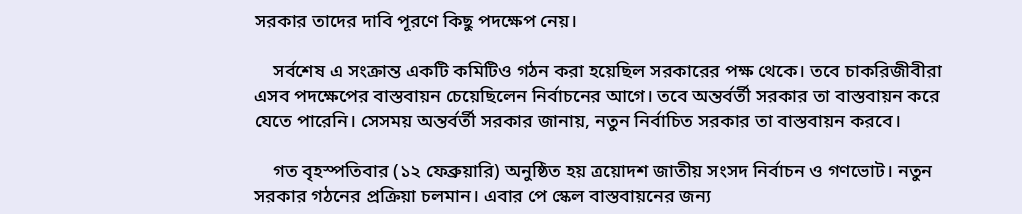সরকার তাদের দাবি পূরণে কিছু পদক্ষেপ নেয়।

    সর্বশেষ এ সংক্রান্ত একটি কমিটিও গঠন করা হয়েছিল সরকারের পক্ষ থেকে। তবে চাকরিজীবীরা এসব পদক্ষেপের বাস্তবায়ন চেয়েছিলেন নির্বাচনের আগে। তবে অন্তর্বর্তী সরকার তা বাস্তবায়ন করে যেতে পারেনি। সেসময় অন্তর্বর্তী সরকার জানায়, নতুন নির্বাচিত সরকার তা বাস্তবায়ন করবে।

    গত বৃহস্পতিবার (১২ ফেব্রুয়ারি) অনুষ্ঠিত হয় ত্রয়োদশ জাতীয় সংসদ নির্বাচন ও গণভোট। নতুন সরকার গঠনের প্রক্রিয়া চলমান। এবার পে স্কেল বাস্তবায়নের জন্য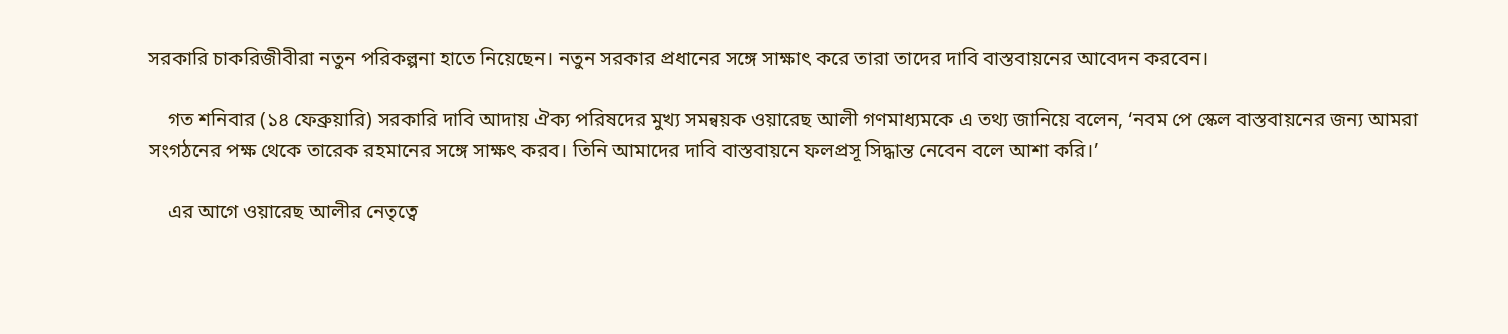সরকারি চাকরিজীবীরা নতুন পরিকল্পনা হাতে নিয়েছেন। নতুন সরকার প্রধানের সঙ্গে সাক্ষাৎ করে তারা তাদের দাবি বাস্তবায়নের আবেদন করবেন।

    গত শনিবার (১৪ ফেব্রুয়ারি) সরকারি দাবি আদায় ঐক্য পরিষদের মুখ্য সমন্বয়ক ওয়ারেছ আলী গণমাধ্যমকে এ তথ্য জানিয়ে বলেন, ‘নবম পে স্কেল বাস্তবায়নের জন্য আমরা সংগঠনের পক্ষ থেকে তারেক রহমানের সঙ্গে সাক্ষৎ করব। তিনি আমাদের দাবি বাস্তবায়নে ফলপ্রসূ সিদ্ধান্ত নেবেন বলে আশা করি।’

    এর আগে ওয়ারেছ আলীর নেতৃত্বে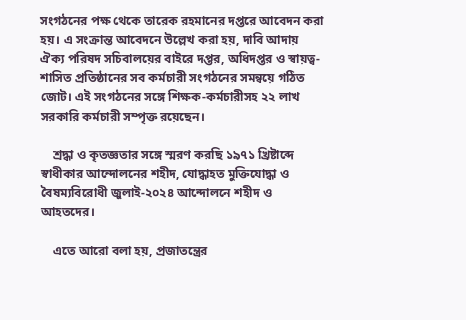সংগঠনের পক্ষ থেকে তারেক রহমানের দপ্তরে আবেদন করা হয়। এ সংক্রান্ত আবেদনে উল্লেখ করা হয়, দাবি আদায় ঐক্য পরিষদ সচিবালয়ের বাইরে দপ্তর, অধিদপ্তর ও স্বায়ত্ব-শাসিত প্রতিষ্ঠানের সব কর্মচারী সংগঠনের সমন্বয়ে গঠিত জোট। এই সংগঠনের সঙ্গে শিক্ষক-কর্মচারীসহ ২২ লাখ সরকারি কর্মচারী সম্পৃক্ত রয়েছেন।

    শ্রদ্ধা ও কৃতজ্ঞতার সঙ্গে স্মরণ করছি ১৯৭১ খ্রিষ্টাব্দে স্বাধীকার আন্দোলনের শহীদ, যোদ্ধাহত মুক্তিযোদ্ধা ও বৈষম্যবিরোধী জুলাই-২০২৪ আন্দোলনে শহীদ ও আহতদের।

    এতে আরো বলা হয়, প্রজাতন্ত্রের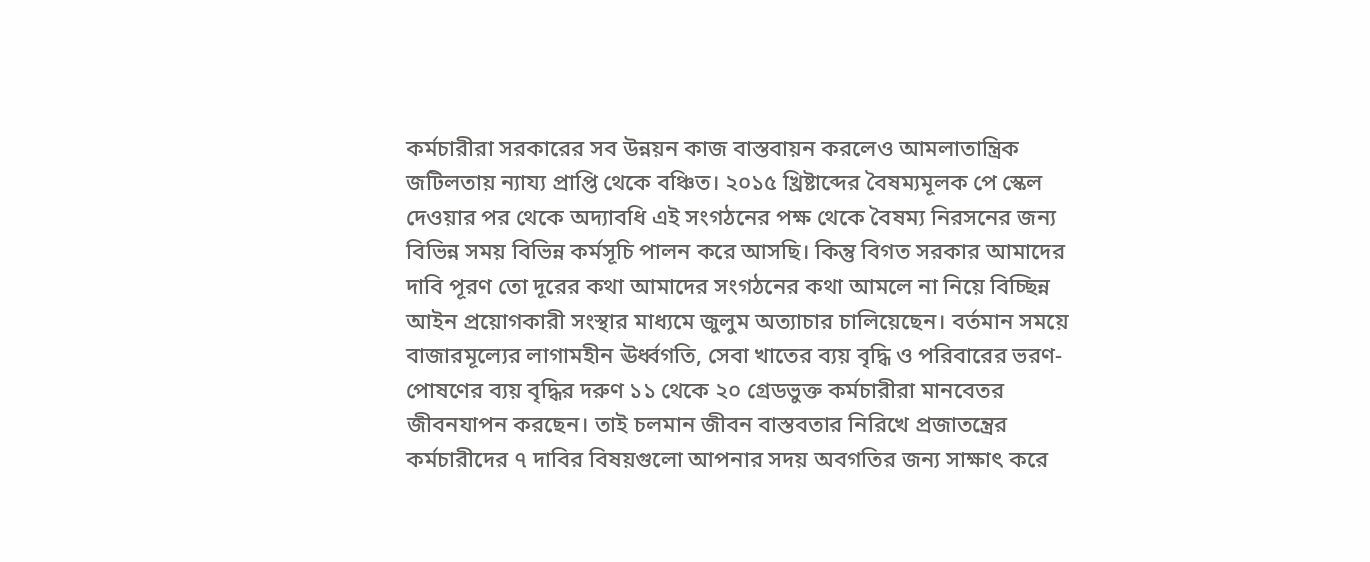কর্মচারীরা সরকারের সব উন্নয়ন কাজ বাস্তবায়ন করলেও আমলাতান্ত্রিক জটিলতায় ন্যায্য প্রাপ্তি থেকে বঞ্চিত। ২০১৫ খ্রিষ্টাব্দের বৈষম্যমূলক পে স্কেল দেওয়ার পর থেকে অদ্যাবধি এই সংগঠনের পক্ষ থেকে বৈষম্য নিরসনের জন্য বিভিন্ন সময় বিভিন্ন কর্মসূচি পালন করে আসছি। কিন্তু বিগত সরকার আমাদের দাবি পূরণ তো দূরের কথা আমাদের সংগঠনের কথা আমলে না নিয়ে বিচ্ছিন্ন আইন প্রয়োগকারী সংস্থার মাধ্যমে জুলুম অত্যাচার চালিয়েছেন। বর্তমান সময়ে বাজারমূল্যের লাগামহীন ঊর্ধ্বগতি, সেবা খাতের ব্যয় বৃদ্ধি ও পরিবারের ভরণ-পোষণের ব্যয় বৃদ্ধির দরুণ ১১ থেকে ২০ গ্রেডভুক্ত কর্মচারীরা মানবেতর জীবনযাপন করছেন। তাই চলমান জীবন বাস্তবতার নিরিখে প্রজাতন্ত্রের কর্মচারীদের ৭ দাবির বিষয়গুলো আপনার সদয় অবগতির জন্য সাক্ষাৎ করে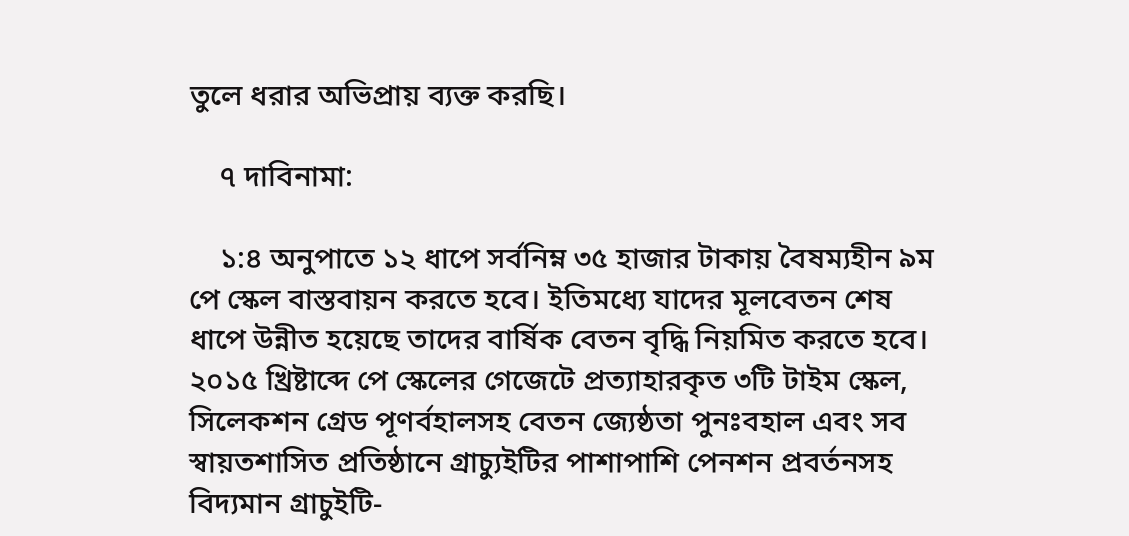তুলে ধরার অভিপ্রায় ব্যক্ত করছি।

    ৭ দাবিনামা:

    ১:৪ অনুপাতে ১২ ধাপে সর্বনিম্ন ৩৫ হাজার টাকায় বৈষম্যহীন ৯ম পে স্কেল বাস্তবায়ন করতে হবে। ইতিমধ্যে যাদের মূলবেতন শেষ ধাপে উন্নীত হয়েছে তাদের বার্ষিক বেতন বৃদ্ধি নিয়মিত করতে হবে। ২০১৫ খ্রিষ্টাব্দে পে স্কেলের গেজেটে প্রত্যাহারকৃত ৩টি টাইম স্কেল, সিলেকশন গ্রেড পূণর্বহালসহ বেতন জ্যেষ্ঠতা পুনঃবহাল এবং সব স্বায়তশাসিত প্রতিষ্ঠানে গ্রাচ্যুইটির পাশাপাশি পেনশন প্রবর্তনসহ বিদ্যমান গ্রাচুইটি-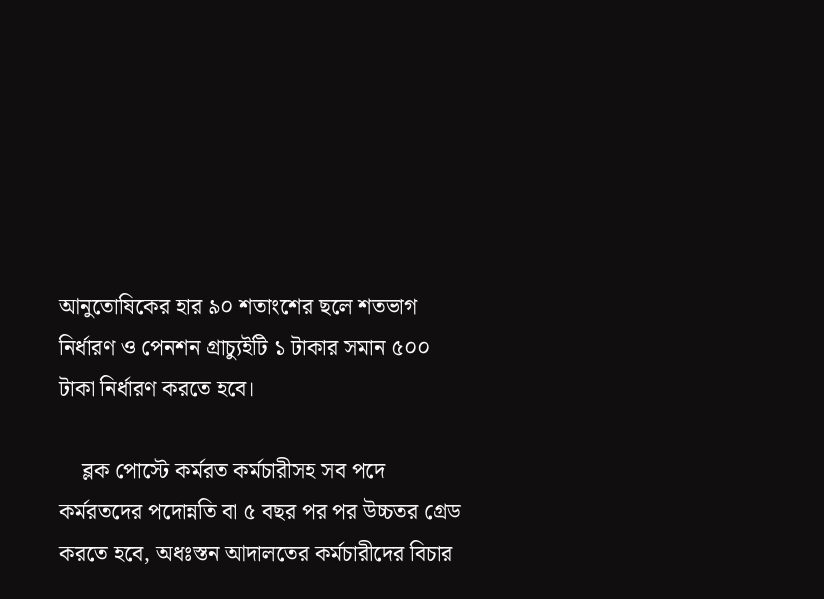আনুতোষিকের হার ৯০ শতাংশের ছলে শতভাগ নির্ধারণ ও পেনশন গ্রাচ্যুইটি ১ টাকার সমান ৫০০ টাকা নির্ধারণ করতে হবে।

    ব্লক পোস্টে কর্মরত কর্মচারীসহ সব পদে কর্মরতদের পদোন্নতি বা ৫ বছর পর পর উচ্চতর গ্রেড করতে হবে, অধঃস্তন আদালতের কর্মচারীদের বিচার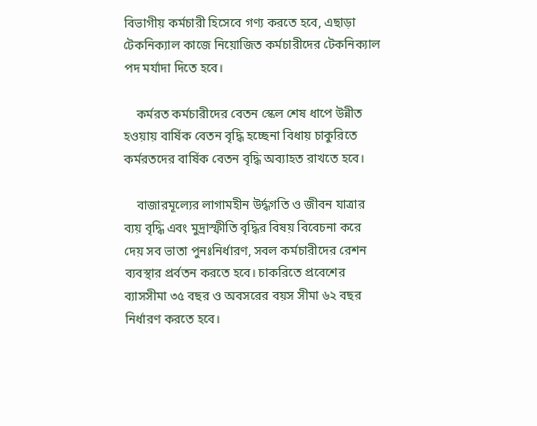বিভাগীয় কর্মচারী হিসেবে গণ্য করতে হবে, এছাড়া টেকনিক্যাল কাজে নিয়োজিত কর্মচারীদের টেকনিক্যাল পদ মর্যাদা দিতে হবে।

    কর্মরত কর্মচারীদের বেতন স্কেল শেষ ধাপে উন্নীত হওয়ায় বার্ষিক বেতন বৃদ্ধি হচ্ছেনা বিধায় চাকুরিতে কর্মরতদের বার্ষিক বেতন বৃদ্ধি অব্যাহত রাখতে হবে।

    বাজারমূল্যের লাগামহীন উর্দ্ধগতি ও জীবন যাত্রার ব্যয় বৃদ্ধি এবং মুদ্রাস্ফীতি বৃদ্ধির বিষয় বিবেচনা করে দেয় সব ভাতা পুনঃনির্ধারণ, সবল কর্মচারীদের রেশন ব্যবস্থার প্রর্বতন করতে হবে। চাকরিতে প্রবেশের ব্যাসসীমা ৩৫ বছর ও অবসরের বয়স সীমা ৬২ বছর নির্ধারণ করতে হবে।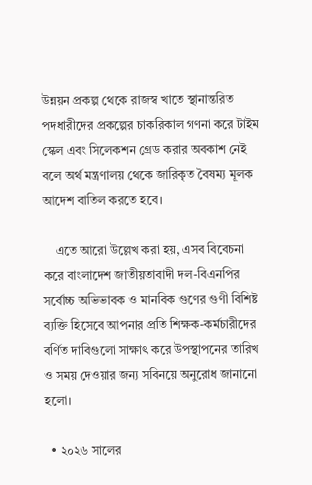উন্নয়ন প্রকল্প থেকে রাজস্ব খাতে স্থানান্তরিত পদধারীদের প্রকল্পের চাকরিকাল গণনা করে টাইম স্কেল এবং সিলেকশন গ্রেড করার অবকাশ নেই বলে অর্থ মন্ত্রণালয় থেকে জারিকৃত বৈষম্য মূলক আদেশ বাতিল করতে হবে।

    এতে আরো উল্লেখ করা হয়, এসব বিবেচনা করে বাংলাদেশ জাতীয়তাবাদী দল-বিএনপির সর্বোচ্চ অভিভাবক ও মানবিক গুণের গুণী বিশিষ্ট ব্যক্তি হিসেবে আপনার প্রতি শিক্ষক-কর্মচারীদের বর্ণিত দাবিগুলো সাক্ষাৎ করে উপস্থাপনের তারিখ ও সময় দেওয়ার জন্য সবিনয়ে অনুরোধ জানানো হলো।

  • ২০২৬ সালের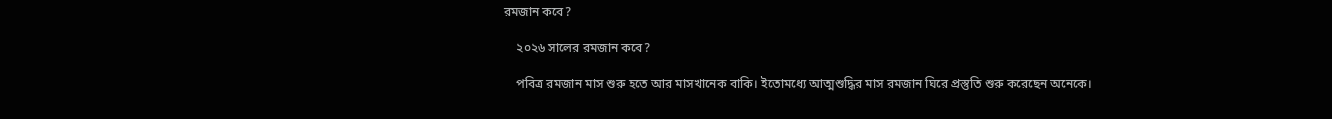রমজান কবে?

    ২০২৬ সালের রমজান কবে?

    পবিত্র রমজান মাস শুরু হতে আর মাসখানেক বাকি। ইতোমধ্যে আত্মশুদ্ধির মাস রমজান ঘিরে প্রস্তুতি শুরু করেছেন অনেকে।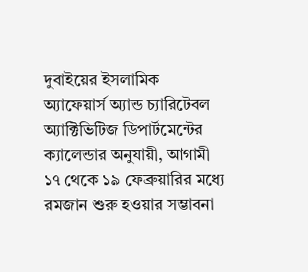দুবাইয়ের ইসলামিক অ্যাফেয়ার্স অ্যান্ড চ্যারিটেবল অ্যাক্টিভিটিজ ডিপার্টমেন্টের ক্যালেন্ডার অনুযায়ী, আগামী ১৭ থেকে ১৯ ফেব্রুয়ারির মধ্যে রমজান শুরু হওয়ার সম্ভাবনা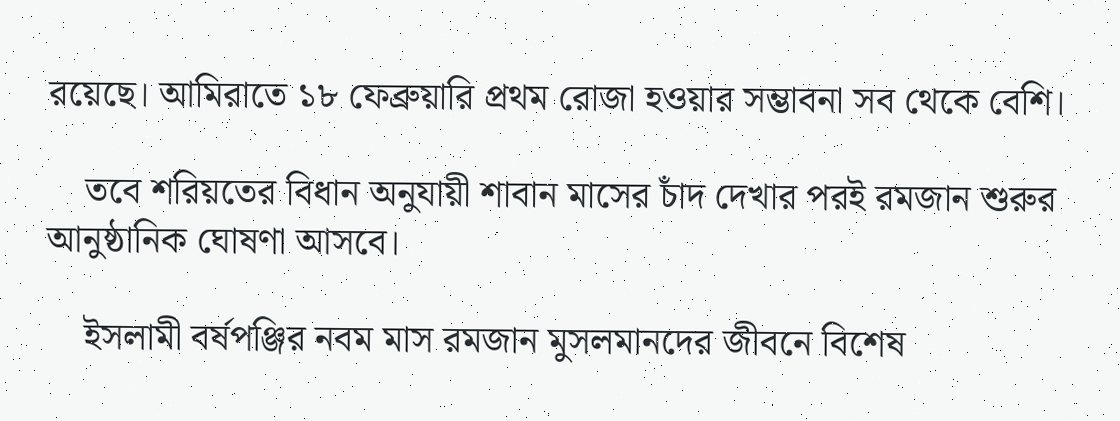রয়েছে। আমিরাতে ১৮ ফেব্রুয়ারি প্রথম রোজা হওয়ার সম্ভাবনা সব থেকে বেশি।

    তবে শরিয়তের বিধান অনুযায়ী শাবান মাসের চাঁদ দেখার পরই রমজান শুরুর আনুষ্ঠানিক ঘোষণা আসবে।

    ইসলামী বর্ষপঞ্জির নবম মাস রমজান মুসলমানদের জীবনে বিশেষ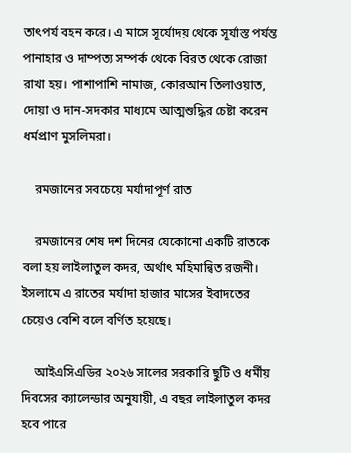তাৎপর্য বহন করে। এ মাসে সূর্যোদয় থেকে সূর্যাস্ত পর্যন্ত পানাহার ও দাম্পত্য সম্পর্ক থেকে বিরত থেকে রোজা রাখা হয়। পাশাপাশি নামাজ, কোরআন তিলাওয়াত, দোয়া ও দান-সদকার মাধ্যমে আত্মশুদ্ধির চেষ্টা করেন ধর্মপ্রাণ মুসলিমরা।

    রমজানের সবচেয়ে মর্যাদাপূর্ণ রাত

    রমজানের শেষ দশ দিনের যেকোনো একটি রাতকে বলা হয় লাইলাতুল কদর, অর্থাৎ মহিমান্বিত রজনী। ইসলামে এ রাতের মর্যাদা হাজার মাসের ইবাদতের চেয়েও বেশি বলে বর্ণিত হয়েছে।

    আইএসিএডির ২০২৬ সালের সরকারি ছুটি ও ধর্মীয় দিবসের ক্যালেন্ডার অনুযায়ী, এ বছর লাইলাতুল কদর হবে পারে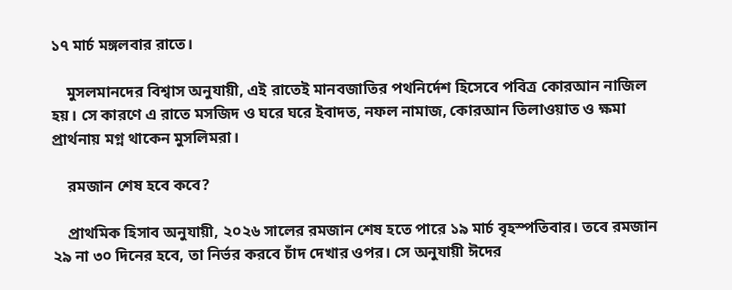১৭ মার্চ মঙ্গলবার রাতে।

    মুসলমানদের বিশ্বাস অনুযায়ী, এই রাতেই মানবজাতির পথনির্দেশ হিসেবে পবিত্র কোরআন নাজিল হয়। সে কারণে এ রাতে মসজিদ ও ঘরে ঘরে ইবাদত, নফল নামাজ, কোরআন তিলাওয়াত ও ক্ষমা প্রার্থনায় মগ্ন থাকেন মুসলিমরা।

    রমজান শেষ হবে কবে?

    প্রাথমিক হিসাব অনুযায়ী, ২০২৬ সালের রমজান শেষ হতে পারে ১৯ মার্চ বৃহস্পতিবার। তবে রমজান ২৯ না ৩০ দিনের হবে, তা নির্ভর করবে চাঁদ দেখার ওপর। সে অনুযায়ী ঈদের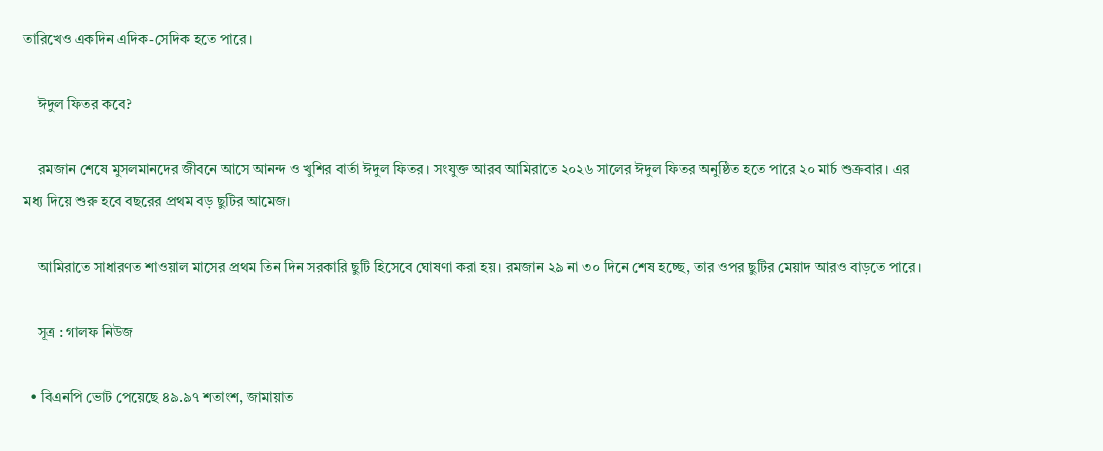তারিখেও একদিন এদিক-সেদিক হতে পারে।

    ঈদুল ফিতর কবে?

    রমজান শেষে মুসলমানদের জীবনে আসে আনন্দ ও খুশির বার্তা ঈদুল ফিতর। সংযুক্ত আরব আমিরাতে ২০২৬ সালের ঈদুল ফিতর অনুষ্ঠিত হতে পারে ২০ মার্চ শুক্রবার। এর মধ্য দিয়ে শুরু হবে বছরের প্রথম বড় ছুটির আমেজ।

    আমিরাতে সাধারণত শাওয়াল মাসের প্রথম তিন দিন সরকারি ছুটি হিসেবে ঘোষণা করা হয়। রমজান ২৯ না ৩০ দিনে শেষ হচ্ছে, তার ওপর ছুটির মেয়াদ আরও বাড়তে পারে।

    সূত্র : গালফ নিউজ

  • বিএনপি ভোট পেয়েছে ৪৯.৯৭ শতাংশ, জামায়াত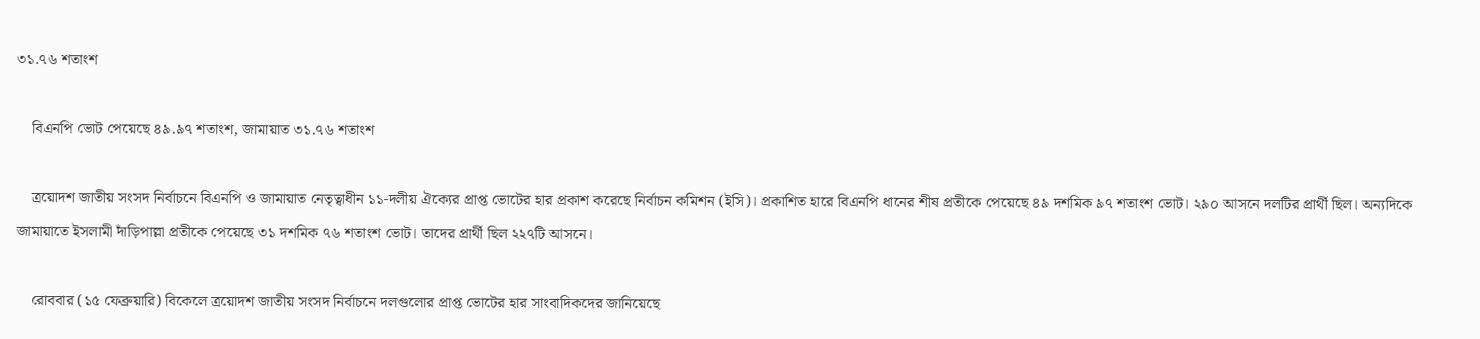৩১.৭৬ শতাংশ

    বিএনপি ভোট পেয়েছে ৪৯.৯৭ শতাংশ, জামায়াত ৩১.৭৬ শতাংশ

    ত্রয়োদশ জাতীয় সংসদ নির্বাচনে বিএনপি ও জামায়াত নেতৃত্বাধীন ১১-দলীয় ঐক্যের প্রাপ্ত ভোটের হার প্রকাশ করেছে নির্বাচন কমিশন (ইসি)। প্রকাশিত হারে বিএনপি ধানের শীষ প্রতীকে পেয়েছে ৪৯ দশমিক ৯৭ শতাংশ ভোট। ২৯০ আসনে দলটির প্রার্থী ছিল। অন্যদিকে জামায়াতে ইসলামী দাঁড়িপাল্লা প্রতীকে পেয়েছে ৩১ দশমিক ৭৬ শতাংশ ভোট। তাদের প্রার্থী ছিল ২২৭টি আসনে।

    রোববার (১৫ ফেব্রুয়ারি) বিকেলে ত্রয়োদশ জাতীয় সংসদ নির্বাচনে দলগুলোর প্রাপ্ত ভোটের হার সাংবাদিকদের জানিয়েছে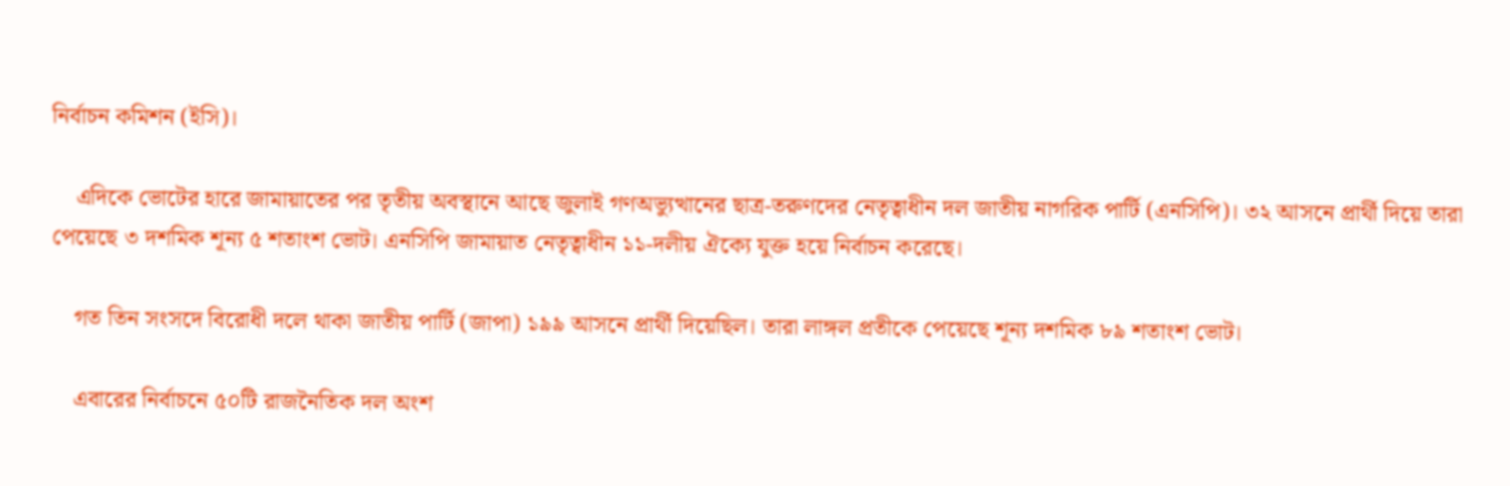নির্বাচন কমিশন (ইসি)।

    এদিকে ভোটের হারে জামায়াতের পর তৃতীয় অবস্থানে আছে জুলাই গণঅভ্যুত্থানের ছাত্র-তরুণদের নেতৃত্বাধীন দল জাতীয় নাগরিক পার্টি (এনসিপি)। ৩২ আসনে প্রার্থী দিয়ে তারা পেয়েছে ৩ দশমিক শূন্য ৫ শতাংশ ভোট। এনসিপি জামায়াত নেতৃত্বাধীন ১১-দলীয় ঐক্যে যুক্ত হয়ে নির্বাচন করেছে।

    গত তিন সংসদে বিরোধী দলে থাকা জাতীয় পার্টি (জাপা) ১৯৯ আসনে প্রার্থী দিয়েছিল। তারা লাঙ্গল প্রতীকে পেয়েছে শূন্য দশমিক ৮৯ শতাংশ ভোট।

    এবারের নির্বাচনে ৫০টি রাজনৈতিক দল অংশ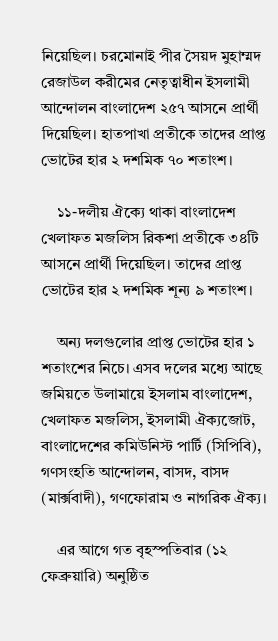নিয়েছিল। চরমোনাই পীর সৈয়দ মুহাম্মদ রেজাউল করীমের নেতৃত্বাধীন ইসলামী আন্দোলন বাংলাদেশ ২৫৭ আসনে প্রার্থী দিয়েছিল। হাতপাখা প্রতীকে তাদের প্রাপ্ত ভোটের হার ২ দশমিক ৭০ শতাংশ।

    ১১-দলীয় ঐক্যে থাকা বাংলাদেশ খেলাফত মজলিস রিকশা প্রতীকে ৩৪টি আসনে প্রার্থী দিয়েছিল। তাদের প্রাপ্ত ভোটের হার ২ দশমিক শূন্য ৯ শতাংশ।

    অন্য দলগুলোর প্রাপ্ত ভোটের হার ১ শতাংশের নিচে। এসব দলের মধ্যে আছে জমিয়তে উলামায়ে ইসলাম বাংলাদেশ, খেলাফত মজলিস, ইসলামী ঐক্যজোট, বাংলাদেশের কমিউনিস্ট পার্টি (সিপিবি), গণসংহতি আন্দোলন, বাসদ, বাসদ (মার্ক্সবাদী), গণফোরাম ও নাগরিক ঐক্য।

    এর আগে গত বৃহস্পতিবার (১২ ফেব্রুয়ারি) অনুষ্ঠিত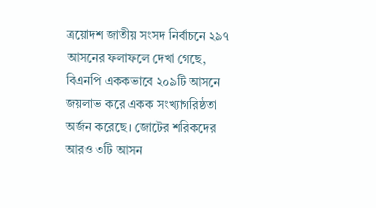ত্রয়োদশ জাতীয় সংসদ নির্বাচনে ২৯৭ আসনের ফলাফলে দেখা গেছে, বিএনপি এককভাবে ২০৯টি আসনে জয়লাভ করে একক সংখ্যাগরিষ্ঠতা অর্জন করেছে। জোটের শরিকদের আরও ৩টি আসন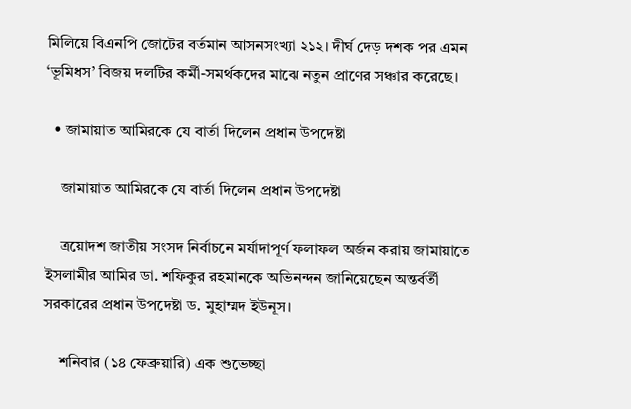মিলিয়ে বিএনপি জোটের বর্তমান আসনসংখ্যা ২১২। দীর্ঘ দেড় দশক পর এমন ‘ভূমিধস’ বিজয় দলটির কর্মী-সমর্থকদের মাঝে নতুন প্রাণের সঞ্চার করেছে।

  • জামায়াত আমিরকে যে বার্তা দিলেন প্রধান উপদেষ্টা

    জামায়াত আমিরকে যে বার্তা দিলেন প্রধান উপদেষ্টা

    ত্রয়োদশ জাতীয় সংসদ নির্বাচনে মর্যাদাপূর্ণ ফলাফল অর্জন করায় জামায়াতে ইসলামীর আমির ডা. শফিকুর রহমানকে অভিনন্দন জানিয়েছেন অন্তর্বর্তী সরকারের প্রধান উপদেষ্টা ড. মুহাম্মদ ইউনূস।

    শনিবার (১৪ ফেব্রুয়ারি) এক শুভেচ্ছা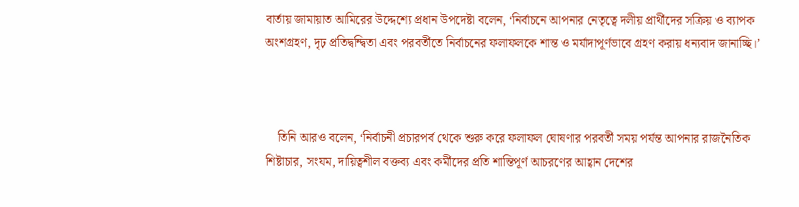বার্তায় জামায়াত আমিরের উদ্দেশ্যে প্রধান উপদেষ্টা বলেন, ‘নির্বাচনে আপনার নেতৃত্বে দলীয় প্রার্থীদের সক্রিয় ও ব্যাপক অংশগ্রহণ, দৃঢ় প্রতিদ্বন্দ্বিতা এবং পরবর্তীতে নির্বাচনের ফলাফলকে শান্ত ও মর্যাদাপূর্ণভাবে গ্রহণ করায় ধন্যবাদ জানাচ্ছি।’



    তিনি আরও বলেন, ‘নির্বাচনী প্রচারপর্ব থেকে শুরু করে ফলাফল ঘোষণার পরবর্তী সময় পর্যন্ত আপনার রাজনৈতিক শিষ্টাচার, সংযম, দায়িত্বশীল বক্তব্য এবং কর্মীদের প্রতি শান্তিপূর্ণ আচরণের আহ্বান দেশের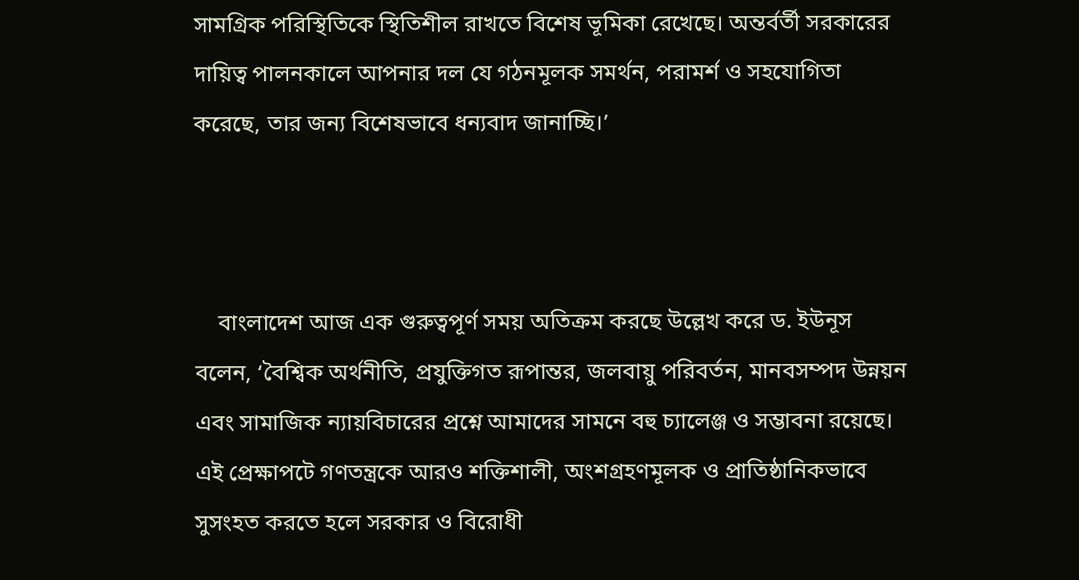সামগ্রিক পরিস্থিতিকে স্থিতিশীল রাখতে বিশেষ ভূমিকা রেখেছে। অন্তর্বর্তী সরকারের দায়িত্ব পালনকালে আপনার দল যে গঠনমূলক সমর্থন, পরামর্শ ও সহযোগিতা করেছে, তার জন্য বিশেষভাবে ধন্যবাদ জানাচ্ছি।’



    বাংলাদেশ আজ এক গুরুত্বপূর্ণ সময় অতিক্রম করছে উল্লেখ করে ড. ইউনূস বলেন, ‘বৈশ্বিক অর্থনীতি, প্রযুক্তিগত রূপান্তর, জলবায়ু পরিবর্তন, মানবসম্পদ উন্নয়ন এবং সামাজিক ন্যায়বিচারের প্রশ্নে আমাদের সামনে বহু চ্যালেঞ্জ ও সম্ভাবনা রয়েছে। এই প্রেক্ষাপটে গণতন্ত্রকে আরও শক্তিশালী, অংশগ্রহণমূলক ও প্রাতিষ্ঠানিকভাবে সুসংহত করতে হলে সরকার ও বিরোধী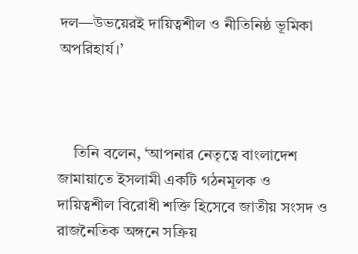দল—উভয়েরই দায়িত্বশীল ও নীতিনিষ্ঠ ভূমিকা অপরিহার্য।’



    তিনি বলেন, ‘আপনার নেতৃত্বে বাংলাদেশ জামায়াতে ইসলামী একটি গঠনমূলক ও দায়িত্বশীল বিরোধী শক্তি হিসেবে জাতীয় সংসদ ও রাজনৈতিক অঙ্গনে সক্রিয়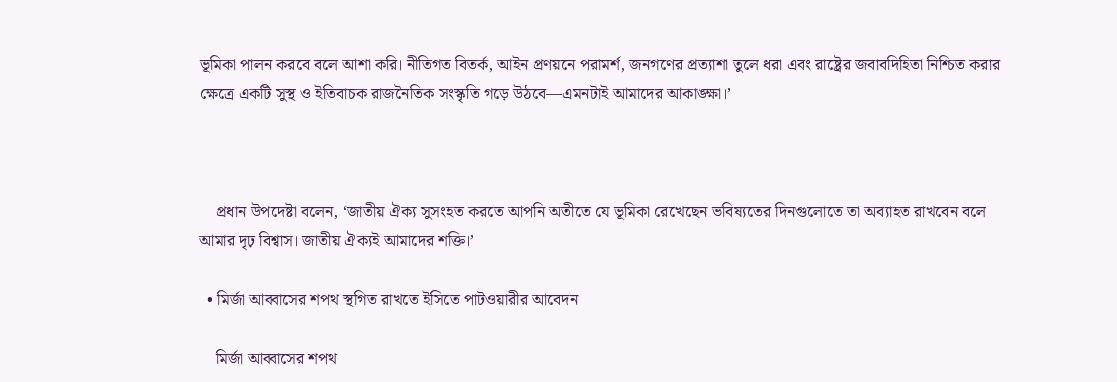ভূমিকা পালন করবে বলে আশা করি। নীতিগত বিতর্ক, আইন প্রণয়নে পরামর্শ, জনগণের প্রত্যাশা তুলে ধরা এবং রাষ্ট্রের জবাবদিহিতা নিশ্চিত করার ক্ষেত্রে একটি সুস্থ ও ইতিবাচক রাজনৈতিক সংস্কৃতি গড়ে উঠবে—এমনটাই আমাদের আকাঙ্ক্ষা।’



    প্রধান উপদেষ্টা বলেন, ‘জাতীয় ঐক্য সুসংহত করতে আপনি অতীতে যে ভূমিকা রেখেছেন ভবিষ্যতের দিনগুলোতে তা অব্যাহত রাখবেন বলে আমার দৃঢ় বিশ্বাস। জাতীয় ঐক্যই আমাদের শক্তি।’

  • মির্জা আব্বাসের শপথ স্থগিত রাখতে ইসিতে পাটওয়ারীর আবেদন

    মির্জা আব্বাসের শপথ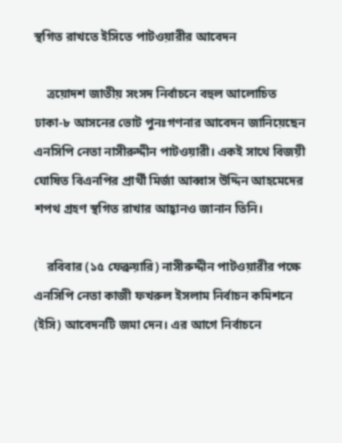স্থগিত রাখতে ইসিতে পাটওয়ারীর আবেদন

    ত্রয়োদশ জাতীয় সংসদ নির্বাচনে বহুল আলোচিত ঢাকা-৮ আসনের ভোট পুনঃগণনার আবেদন জানিয়েছেন এনসিপি নেতা নাসীরুদ্দীন পাটওয়ারী। একই সাথে বিজয়ী ঘোষিত বিএনপির প্রার্থী মির্জা আব্বাস উদ্দিন আহমেদের শপথ গ্রহণ স্থগিত রাখার আহ্বানও জানান তিনি।

    রবিবার (১৫ ফেব্রুয়ারি) নাসীরুদ্দীন পাটওয়ারীর পক্ষে এনসিপি নেতা কাজী ফখরুল ইসলাম নির্বাচন কমিশনে (ইসি) আবেদনটি জমা দেন। এর আগে নির্বাচনে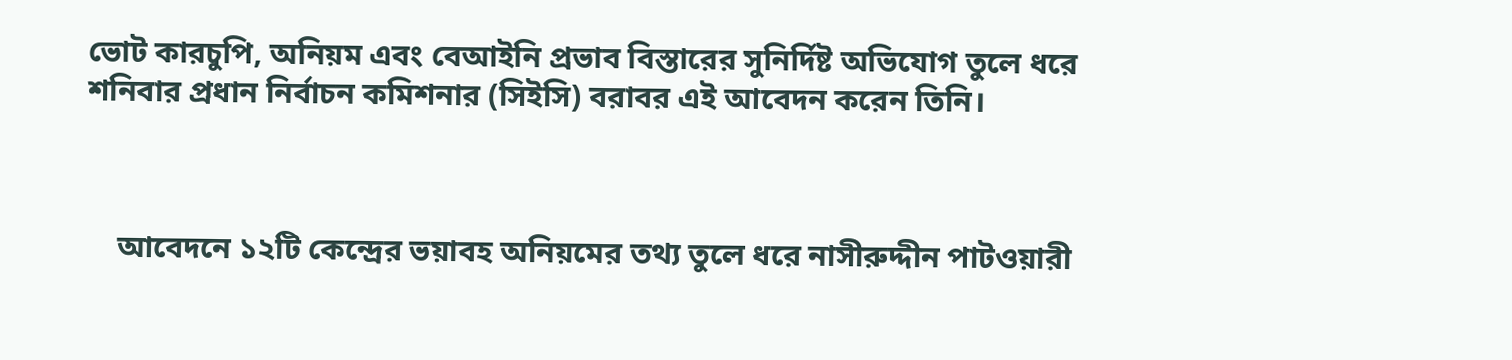ভোট কারচুপি, অনিয়ম এবং বেআইনি প্রভাব বিস্তারের সুনির্দিষ্ট অভিযোগ তুলে ধরে শনিবার প্রধান নির্বাচন কমিশনার (সিইসি) বরাবর এই আবেদন করেন তিনি।



    আবেদনে ১২টি কেন্দ্রের ভয়াবহ অনিয়মের তথ্য তুলে ধরে নাসীরুদ্দীন পাটওয়ারী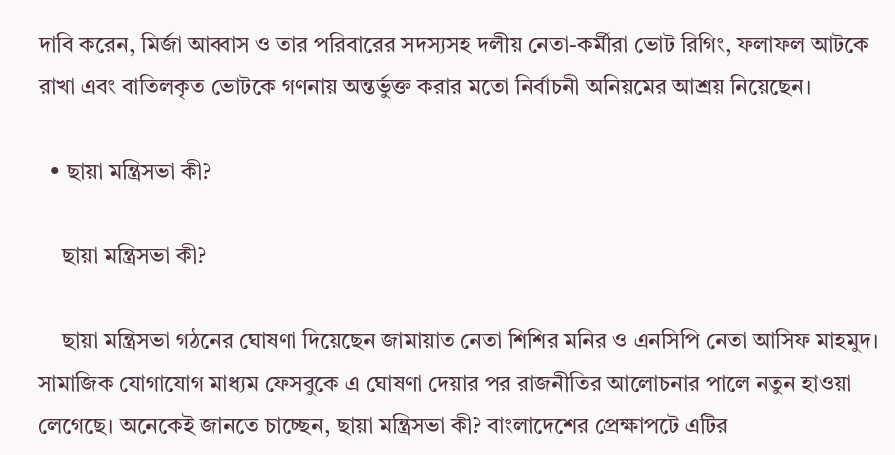দাবি করেন, মির্জা আব্বাস ও তার পরিবারের সদস্যসহ দলীয় নেতা-কর্মীরা ভোট রিগিং, ফলাফল আটকে রাখা এবং বাতিলকৃত ভোটকে গণনায় অন্তর্ভুক্ত করার মতো নির্বাচনী অনিয়মের আশ্রয় নিয়েছেন।

  • ছায়া মন্ত্রিসভা কী?

    ছায়া মন্ত্রিসভা কী?

    ছায়া মন্ত্রিসভা গঠনের ঘোষণা দিয়েছেন জামায়াত নেতা শিশির মনির ও এনসিপি নেতা আসিফ মাহমুদ। সামাজিক যোগাযোগ মাধ্যম ফেসবুকে এ ঘোষণা দেয়ার পর রাজনীতির আলোচনার পালে নতুন হাওয়া লেগেছে। অনেকেই জানতে চাচ্ছেন, ছায়া মন্ত্রিসভা কী? বাংলাদেশের প্রেক্ষাপটে এটির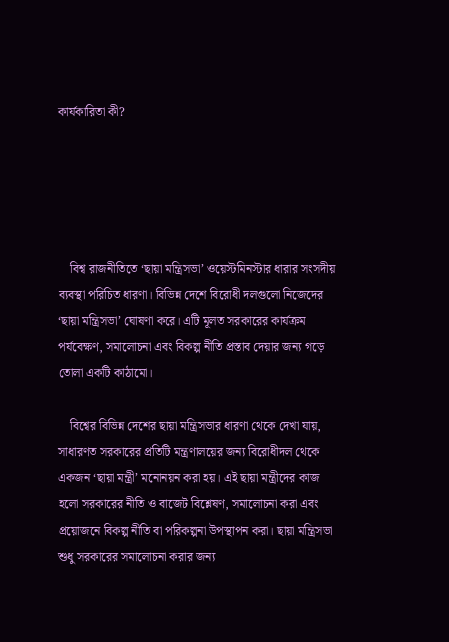কার্যকারিতা কী?





    বিশ্ব রাজনীতিতে ‘ছায়া মন্ত্রিসভা’ ওয়েস্টমিনস্টার ধারার সংসদীয় ব্যবস্থা পরিচিত ধারণা। বিভিন্ন দেশে বিরোধী দলগুলো নিজেদের ‘ছায়া মন্ত্রিসভা’ ঘোষণা করে। এটি মূলত সরকারের কার্যক্রম পর্যবেক্ষণ, সমালোচনা এবং বিকল্প নীতি প্রস্তাব দেয়ার জন্য গড়ে তোলা একটি কাঠামো।

    বিশ্বের বিভিন্ন দেশের ছায়া মন্ত্রিসভার ধারণা থেকে দেখা যায়, সাধারণত সরকারের প্রতিটি মন্ত্রণালয়ের জন্য বিরোধীদল থেকে একজন ‘ছায়া মন্ত্রী’ মনোনয়ন করা হয়। এই ছায়া মন্ত্রীদের কাজ হলো সরকারের নীতি ও বাজেট বিশ্লেষণ, সমালোচনা করা এবং প্রয়োজনে বিকল্প নীতি বা পরিকল্পনা উপস্থাপন করা। ছায়া মন্ত্রিসভা শুধু সরকারের সমালোচনা করার জন্য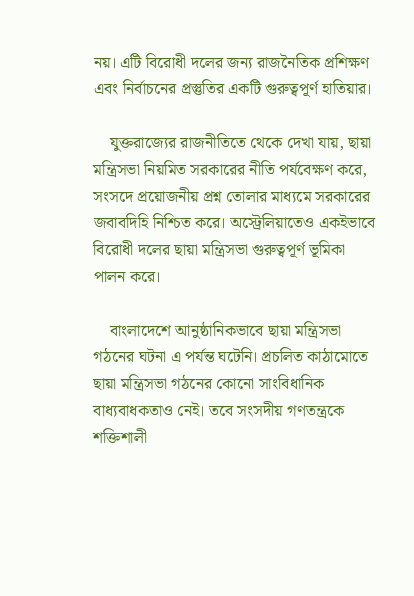নয়। এটি বিরোধী দলের জন্য রাজনৈতিক প্রশিক্ষণ এবং নির্বাচনের প্রস্তুতির একটি গুরুত্বপূর্ণ হাতিয়ার।

    যুক্তরাজ্যের রাজনীতিতে থেকে দেখা যায়, ছায়া মন্ত্রিসভা নিয়মিত সরকারের নীতি পর্যবেক্ষণ করে, সংসদে প্রয়োজনীয় প্রশ্ন তোলার মাধ্যমে সরকারের জবাবদিহি নিশ্চিত করে। অস্ট্রেলিয়াতেও একইভাবে বিরোধী দলের ছায়া মন্ত্রিসভা গুরুত্বপূর্ণ ভূমিকা পালন করে।

    বাংলাদেশে আনুষ্ঠানিকভাবে ছায়া মন্ত্রিসভা গঠনের ঘটনা এ পর্যন্ত ঘটেনি। প্রচলিত কাঠামোতে ছায়া মন্ত্রিসভা গঠনের কোনো সাংবিধানিক বাধ্যবাধকতাও নেই। তবে সংসদীয় গণতন্ত্রকে শক্তিশালী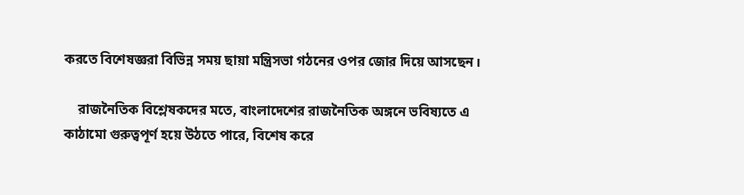করতে বিশেষজ্ঞরা বিভিন্ন সময় ছায়া মন্ত্রিসভা গঠনের ওপর জোর দিয়ে আসছেন।

    রাজনৈতিক বিশ্লেষকদের মতে, বাংলাদেশের রাজনৈতিক অঙ্গনে ভবিষ্যতে এ কাঠামো গুরুত্বপূর্ণ হয়ে উঠতে পারে, বিশেষ করে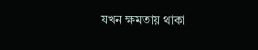যখন ক্ষমতায় থাকা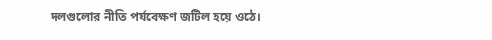দলগুলোর নীতি পর্যবেক্ষণ জটিল হয়ে ওঠে।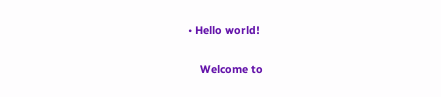• Hello world!

    Welcome to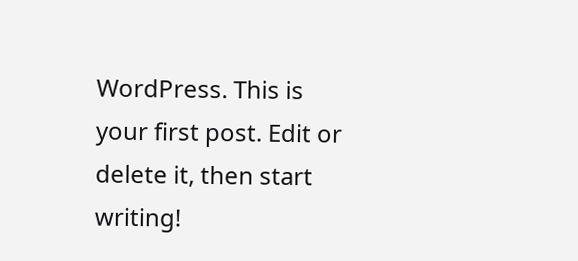WordPress. This is your first post. Edit or delete it, then start writing!